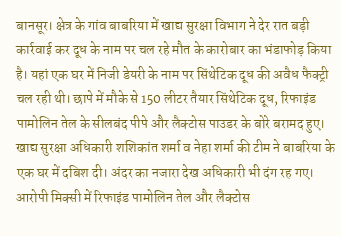बानसूर। क्षेत्र के गांव बाबरिया में खाद्य सुरक्षा विभाग ने देर रात बड़ी कार्रवाई कर दूध के नाम पर चल रहे मौत के कारोबार का भंडाफोड़ किया है। यहां एक घर में निजी डेयरी के नाम पर सिंथेटिक दूध की अवैध फैक्ट्री चल रही थी। छापे में मौके से 150 लीटर तैयार सिंथेटिक दूध, रिफाइंड पामोलिन तेल के सीलबंद पीपे और लैक्टोस पाउडर के बोरे बरामद हुए।
खाद्य सुरक्षा अधिकारी शशिकांत शर्मा व नेहा शर्मा की टीम ने बाबरिया के एक घर में दबिश दी। अंदर का नजारा देख अधिकारी भी दंग रह गए। आरोपी मिक्सी में रिफाइंड पामोलिन तेल और लैक्टोस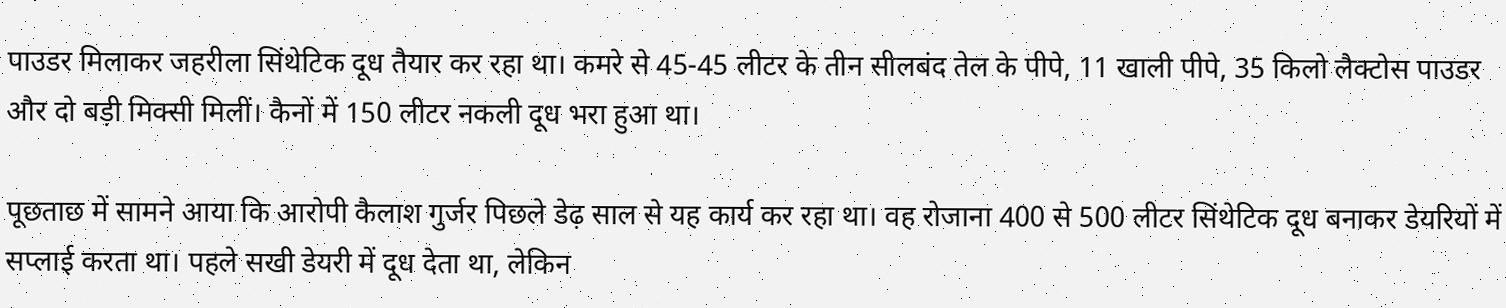पाउडर मिलाकर जहरीला सिंथेटिक दूध तैयार कर रहा था। कमरे से 45-45 लीटर के तीन सीलबंद तेल के पीपे, 11 खाली पीपे, 35 किलो लैक्टोस पाउडर और दो बड़ी मिक्सी मिलीं। कैनों में 150 लीटर नकली दूध भरा हुआ था।

पूछताछ में सामने आया कि आरोपी कैलाश गुर्जर पिछले डेढ़ साल से यह कार्य कर रहा था। वह रोजाना 400 से 500 लीटर सिंथेटिक दूध बनाकर डेयरियों में सप्लाई करता था। पहले सखी डेयरी में दूध देता था, लेकिन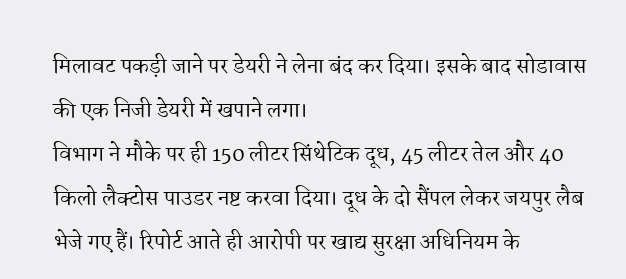मिलावट पकड़ी जाने पर डेयरी ने लेना बंद कर दिया। इसके बाद सोडावास की एक निजी डेयरी में खपाने लगा।
विभाग ने मौके पर ही 150 लीटर सिंथेटिक दूध, 45 लीटर तेल और 40 किलो लैक्टोस पाउडर नष्ट करवा दिया। दूध के दो सैंपल लेकर जयपुर लैब भेजे गए हैं। रिपोर्ट आते ही आरोपी पर खाद्य सुरक्षा अधिनियम के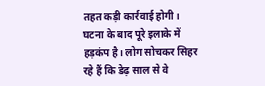तहत कड़ी कार्रवाई होगी।
घटना के बाद पूरे इलाके में हड़कंप है। लोग सोचकर सिहर रहे हैं कि डेढ़ साल से वे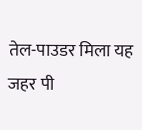तेल-पाउडर मिला यह जहर पी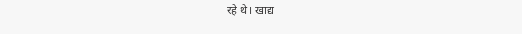रहे थे। खाद्य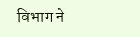विभाग ने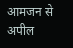आमजन से अपील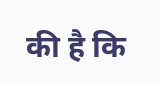की है कि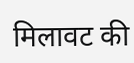मिलावट की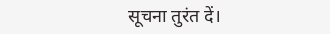सूचना तुरंत दें।